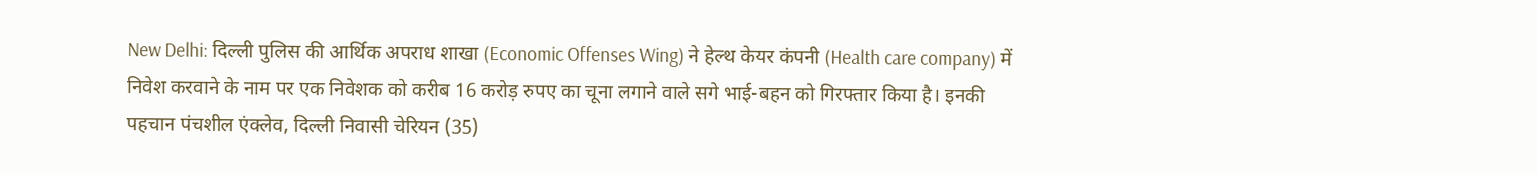New Delhi: दिल्ली पुलिस की आर्थिक अपराध शाखा (Economic Offenses Wing) ने हेल्थ केयर कंपनी (Health care company) में निवेश करवाने के नाम पर एक निवेशक को करीब 16 करोड़ रुपए का चूना लगाने वाले सगे भाई-बहन को गिरफ्तार किया है। इनकी पहचान पंचशील एंक्लेव, दिल्ली निवासी चेरियन (35)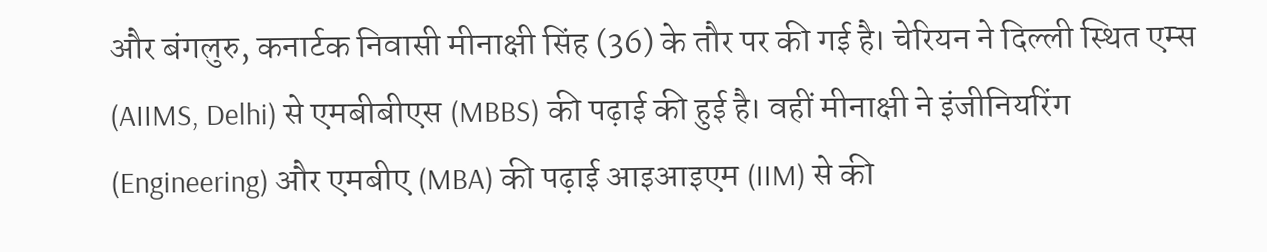और बंगलुरु, कनार्टक निवासी मीनाक्षी सिंह (36) के तौर पर की गई है। चेरियन ने दिल्ली स्थित एम्स (AIIMS, Delhi) से एमबीबीएस (MBBS) की पढ़ाई की हुई है। वहीं मीनाक्षी ने इंजीनियरिंग (Engineering) और एमबीए (MBA) की पढ़ाई आइआइएम (IIM) से की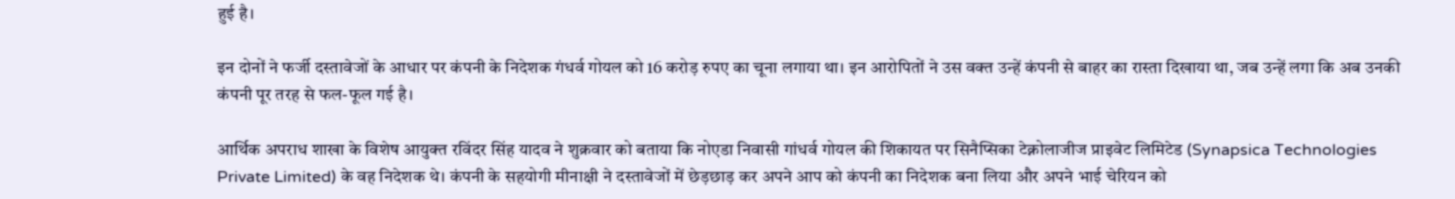हुई है।

इन दोनों ने फर्जी दस्तावेजों के आधार पर कंपनी के निदेशक गंधर्व गोयल को 16 करोड़ रुपए का चूना लगाया था। इन आरोपितों ने उस वक्त उन्हें कंपनी से बाहर का रास्ता दिखाया था, जब उन्हें लगा कि अब उनकी कंपनी पूर तरह से फल-फूल गई है।

आर्थिक अपराध शाखा के विशेष आयुक्त रविंदर सिंह यादव ने शुक्रवार को बताया कि नोएडा निवासी गांधर्व गोयल की शिकायत पर सिनैप्सिका टेक्नोलाजीज प्राइवेट लिमिटेड (Synapsica Technologies Private Limited) के वह निदेशक थे। कंपनी के सहयोगी मीनाक्षी ने दस्तावेजों में छेड़छाड़ कर अपने आप को कंपनी का निदेशक बना लिया और अपने भाई चेरियन को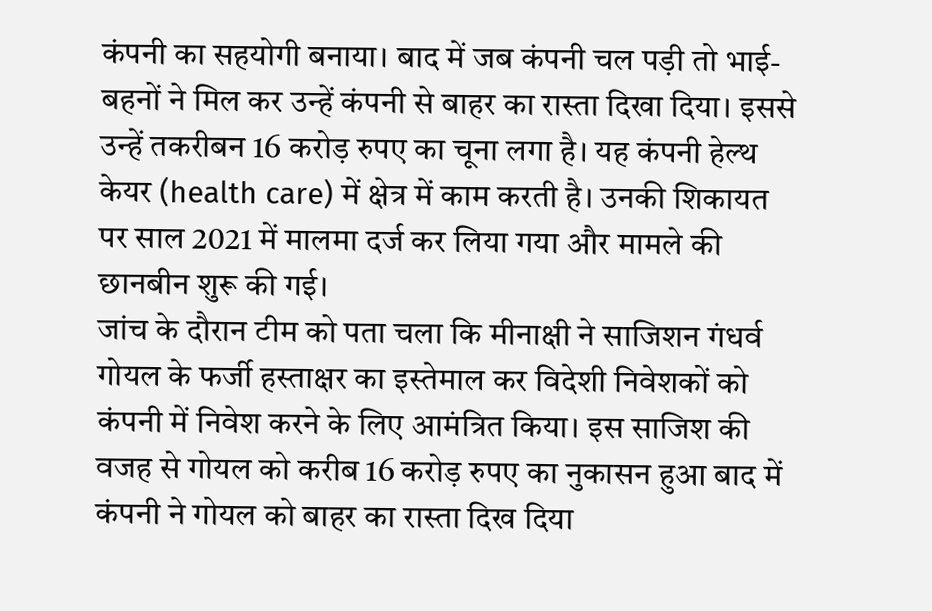कंपनी का सहयोगी बनाया। बाद में जब कंपनी चल पड़ी तो भाई-बहनों ने मिल कर उन्हें कंपनी से बाहर का रास्ता दिखा दिया। इससे उन्हें तकरीबन 16 करोड़ रुपए का चूना लगा है। यह कंपनी हेल्थ केयर (health care) में क्षेत्र में काम करती है। उनकी शिकायत पर साल 2021 में मालमा दर्ज कर लिया गया और मामले की छानबीन शुरू की गई।
जांच के दौरान टीम को पता चला कि मीनाक्षी ने साजिशन गंधर्व गोयल के फर्जी हस्ताक्षर का इस्तेमाल कर विदेशी निवेशकों को कंपनी में निवेश करने के लिए आमंत्रित किया। इस साजिश की वजह से गोयल को करीब 16 करोड़ रुपए का नुकासन हुआ बाद में कंपनी ने गोयल को बाहर का रास्ता दिख दिया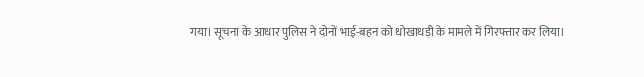गया। सूचना के आधार पुलिस ने दोनों भाई-बहन को धोखाधड़ी के मामले में गिरफ्तार कर लिया।